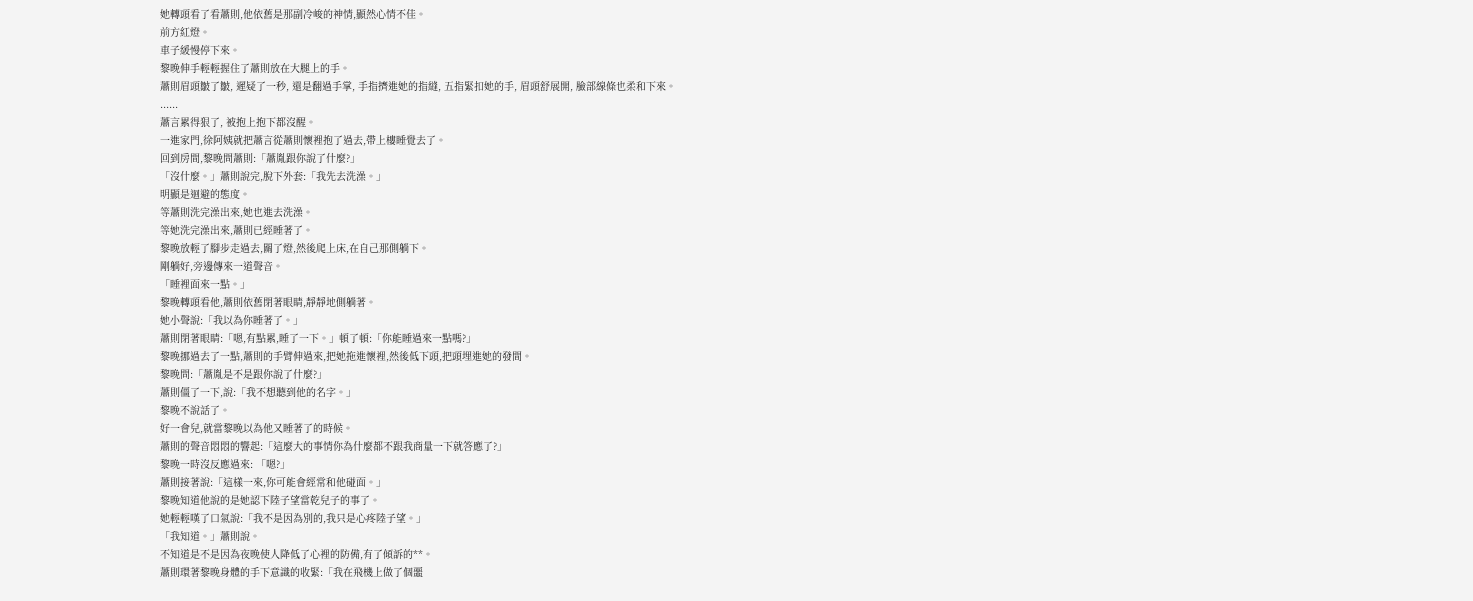她轉頭看了看蕭則,他依舊是那副冷峻的神情,顯然心情不佳。
前方紅燈。
車子緩慢停下來。
黎晚伸手輕輕握住了蕭則放在大腿上的手。
蕭則眉頭皺了皺, 遲疑了一秒, 還是翻過手掌, 手指擠進她的指縫, 五指緊扣她的手, 眉頭舒展開, 臉部線條也柔和下來。
......
蕭言累得狠了, 被抱上抱下都沒醒。
一進家門,徐阿姨就把蕭言從蕭則懷裡抱了過去,帶上樓睡覺去了。
回到房間,黎晚問蕭則:「蕭胤跟你說了什麼?」
「沒什麼。」蕭則說完,脫下外套:「我先去洗澡。」
明顯是迴避的態度。
等蕭則洗完澡出來,她也進去洗澡。
等她洗完澡出來,蕭則已經睡著了。
黎晚放輕了腳步走過去,關了燈,然後爬上床,在自己那側躺下。
剛躺好,旁邊傳來一道聲音。
「睡裡面來一點。」
黎晚轉頭看他,蕭則依舊閉著眼睛,靜靜地側躺著。
她小聲說:「我以為你睡著了。」
蕭則閉著眼睛:「嗯,有點累,睡了一下。」頓了頓:「你能睡過來一點嗎?」
黎晚挪過去了一點,蕭則的手臂伸過來,把她拖進懷裡,然後低下頭,把頭埋進她的發間。
黎晚問:「蕭胤是不是跟你說了什麼?」
蕭則僵了一下,說:「我不想聽到他的名字。」
黎晚不說話了。
好一會兒,就當黎晚以為他又睡著了的時候。
蕭則的聲音悶悶的響起:「這麼大的事情你為什麼都不跟我商量一下就答應了?」
黎晚一時沒反應過來: 「嗯?」
蕭則接著說:「這樣一來,你可能會經常和他碰面。」
黎晚知道他說的是她認下陸子望當乾兒子的事了。
她輕輕嘆了口氣說:「我不是因為別的,我只是心疼陸子望。」
「我知道。」蕭則說。
不知道是不是因為夜晚使人降低了心裡的防備,有了傾訴的**。
蕭則環著黎晚身體的手下意識的收緊:「我在飛機上做了個噩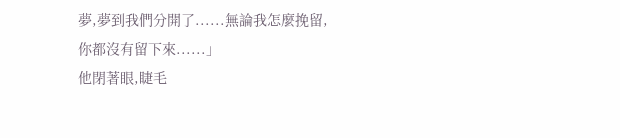夢,夢到我們分開了......無論我怎麼挽留,你都沒有留下來......」
他閉著眼,睫毛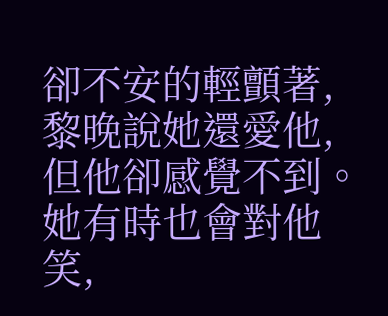卻不安的輕顫著,黎晚說她還愛他,但他卻感覺不到。
她有時也會對他笑,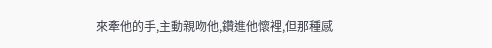來牽他的手,主動親吻他,鑽進他懷裡,但那種感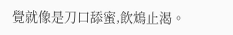覺就像是刀口舔蜜,飲鴆止渴。